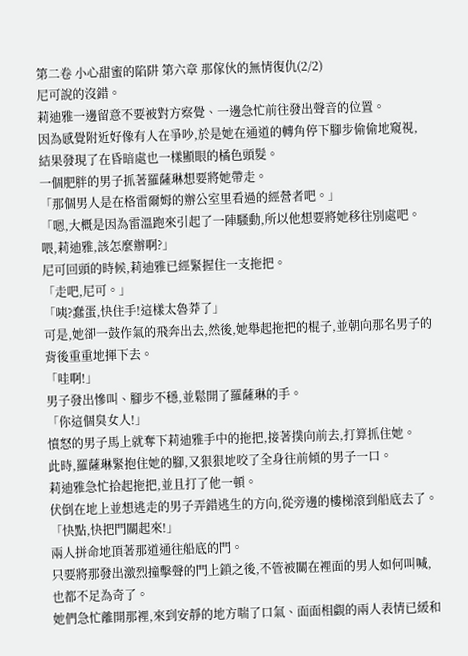第二卷 小心甜蜜的陷阱 第六章 那傢伙的無情復仇(2/2)
尼可說的沒錯。
莉迪雅一邊留意不要被對方察覺、一邊急忙前往發出聲音的位置。
因為感覺附近好像有人在爭吵,於是她在通道的轉角停下腳步偷偷地窺視,結果發現了在昏暗處也一樣顯眼的橘色頭髮。
一個肥胖的男子抓著羅薩琳想要將她帶走。
「那個男人是在格雷爾姆的辦公室里看過的經營者吧。」
「嗯,大概是因為雷溫跑來引起了一陣騷動,所以他想要將她移往別處吧。喂,莉迪雅,該怎麼辦啊?」
尼可回頭的時候,莉迪雅已經緊握住一支拖把。
「走吧,尼可。」
「咦?蠢蛋,快住手!這樣太魯莽了」
可是,她卻一鼓作氣的飛奔出去,然後,她舉起拖把的棍子,並朝向那名男子的背後重重地揮下去。
「哇啊!」
男子發出慘叫、腳步不穩,並鬆開了羅薩琳的手。
「你這個臭女人!」
憤怒的男子馬上就奪下莉迪雅手中的拖把,接著撲向前去,打算抓住她。
此時,羅薩琳緊抱住她的腳,又狠狠地咬了全身往前傾的男子一口。
莉迪雅急忙拾起拖把,並且打了他一頓。
伏倒在地上並想逃走的男子弄錯逃生的方向,從旁邊的樓梯滾到船底去了。
「快點,快把門關起來!」
兩人拼命地頂著那道通往船底的門。
只要將那發出激烈撞擊聲的門上鎖之後,不管被關在裡面的男人如何叫喊,也都不足為奇了。
她們急忙離開那裡,來到安靜的地方喘了口氣、面面相覷的兩人表情已緩和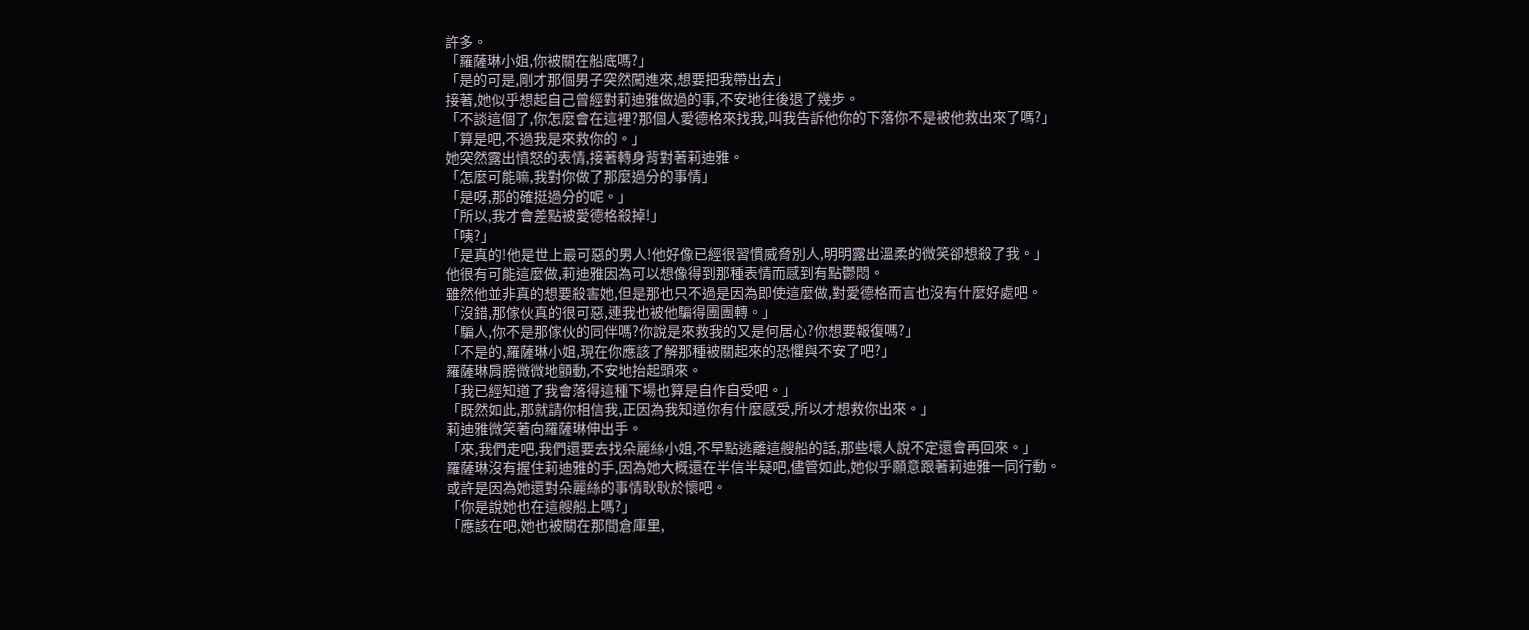許多。
「羅薩琳小姐,你被關在船底嗎?」
「是的可是,剛才那個男子突然闖進來,想要把我帶出去」
接著,她似乎想起自己曾經對莉迪雅做過的事,不安地往後退了幾步。
「不談這個了,你怎麼會在這裡?那個人愛德格來找我,叫我告訴他你的下落你不是被他救出來了嗎?」
「算是吧,不過我是來救你的。」
她突然露出憤怒的表情,接著轉身背對著莉迪雅。
「怎麼可能嘛,我對你做了那麼過分的事情」
「是呀,那的確挺過分的呢。」
「所以,我才會差點被愛德格殺掉!」
「咦?」
「是真的!他是世上最可惡的男人!他好像已經很習慣威脅別人,明明露出溫柔的微笑卻想殺了我。」
他很有可能這麼做,莉迪雅因為可以想像得到那種表情而感到有點鬱悶。
雖然他並非真的想要殺害她,但是那也只不過是因為即使這麼做,對愛德格而言也沒有什麼好處吧。
「沒錯,那傢伙真的很可惡,連我也被他騙得團團轉。」
「騙人,你不是那傢伙的同伴嗎?你說是來救我的又是何居心?你想要報復嗎?」
「不是的,羅薩琳小姐,現在你應該了解那種被關起來的恐懼與不安了吧?」
羅薩琳肩膀微微地顫動,不安地抬起頭來。
「我已經知道了我會落得這種下場也算是自作自受吧。」
「既然如此,那就請你相信我,正因為我知道你有什麼感受,所以才想救你出來。」
莉迪雅微笑著向羅薩琳伸出手。
「來,我們走吧,我們還要去找朵麗絲小姐,不早點逃離這艘船的話,那些壞人說不定還會再回來。」
羅薩琳沒有握住莉迪雅的手,因為她大概還在半信半疑吧,儘管如此,她似乎願意跟著莉迪雅一同行動。
或許是因為她還對朵麗絲的事情耿耿於懷吧。
「你是說她也在這艘船上嗎?」
「應該在吧,她也被關在那間倉庫里,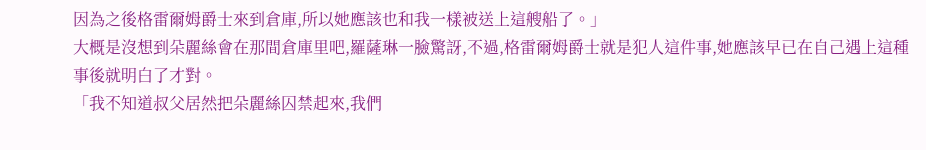因為之後格雷爾姆爵士來到倉庫,所以她應該也和我一樣被送上這艘船了。」
大概是沒想到朵麗絲會在那間倉庫里吧,羅薩琳一臉驚訝,不過,格雷爾姆爵士就是犯人這件事,她應該早已在自己遇上這種事後就明白了才對。
「我不知道叔父居然把朵麗絲囚禁起來,我們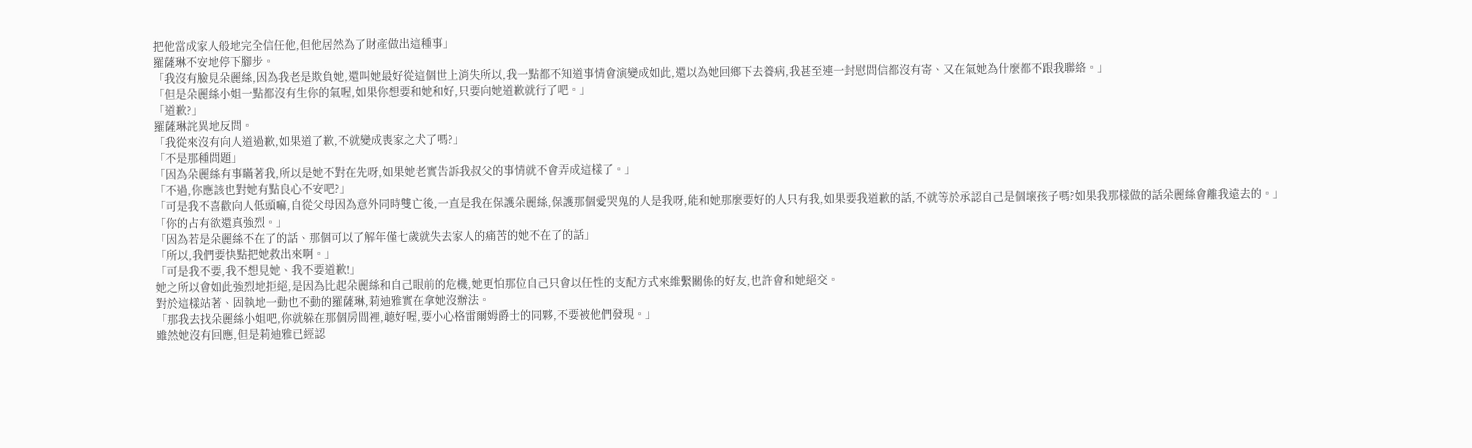把他當成家人般地完全信任他,但他居然為了財產做出這種事」
羅薩琳不安地停下腳步。
「我沒有臉見朵麗絲,因為我老是欺負她,還叫她最好從這個世上消失所以,我一點都不知道事情會演變成如此,還以為她回鄉下去養病,我甚至連一封慰問信都沒有寄、又在氣她為什麼都不跟我聯絡。」
「但是朵麗絲小姐一點都沒有生你的氣喔,如果你想要和她和好,只要向她道歉就行了吧。」
「道歉?」
羅薩琳詫異地反問。
「我從來沒有向人道過歉,如果道了歉,不就變成喪家之犬了嗎?」
「不是那種問題」
「因為朵麗絲有事瞞著我,所以是她不對在先呀,如果她老實告訴我叔父的事情就不會弄成這樣了。」
「不過,你應該也對她有點良心不安吧?」
「可是我不喜歡向人低頭嘛,自從父母因為意外同時雙亡後,一直是我在保護朵麗絲,保護那個愛哭鬼的人是我呀,能和她那麼要好的人只有我,如果要我道歉的話,不就等於承認自己是個壞孩子嗎?如果我那樣做的話朵麗絲會離我遠去的。」
「你的占有欲還真強烈。」
「因為若是朵麗絲不在了的話、那個可以了解年僅七歲就失去家人的痛苦的她不在了的話」
「所以,我們要快點把她救出來啊。」
「可是我不要,我不想見她、我不要道歉!」
她之所以會如此強烈地拒絕,是因為比起朵麗絲和自己眼前的危機,她更怕那位自己只會以任性的支配方式來維繫關係的好友,也許會和她絕交。
對於這樣站著、固執地一動也不動的羅薩琳,莉迪雅實在拿她沒辦法。
「那我去找朵麗絲小姐吧,你就躲在那個房間裡,聼好喔,要小心格雷爾姆爵士的同夥,不要被他們發現。」
雖然她沒有回應,但是莉迪雅已經認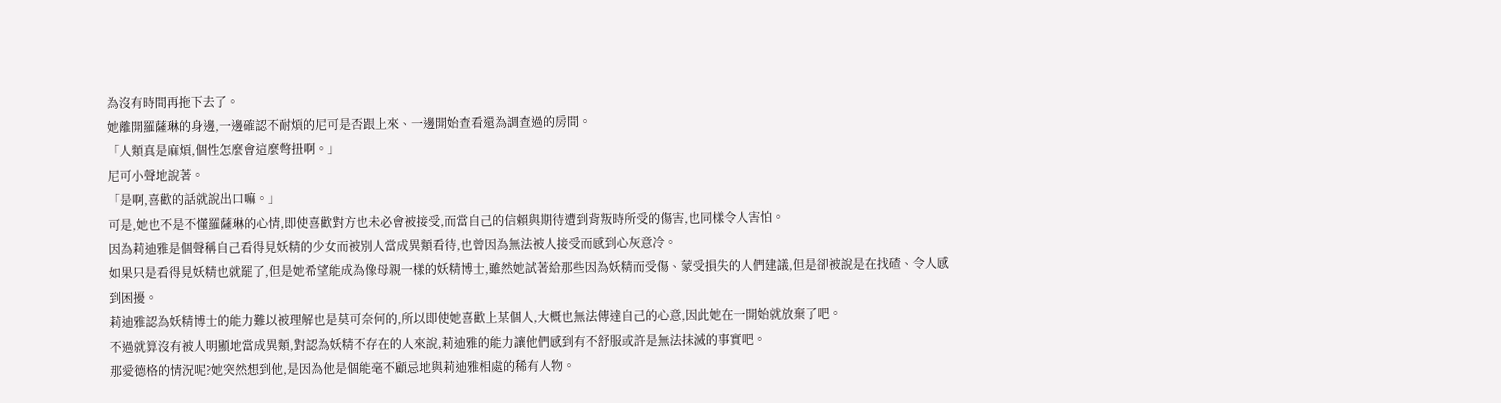為沒有時間再拖下去了。
她離開羅薩琳的身邊,一邊確認不耐煩的尼可是否跟上來、一邊開始查看還為調查過的房間。
「人類真是麻煩,個性怎麼會這麼彆扭啊。」
尼可小聲地說著。
「是啊,喜歡的話就說出口嘛。」
可是,她也不是不懂羅薩琳的心情,即使喜歡對方也未必會被接受,而當自己的信賴與期待遭到背叛時所受的傷害,也同樣令人害怕。
因為莉迪雅是個聲稱自己看得見妖精的少女而被別人當成異類看待,也曾因為無法被人接受而感到心灰意冷。
如果只是看得見妖精也就罷了,但是她希望能成為像母親一樣的妖精博士,雖然她試著給那些因為妖精而受傷、蒙受損失的人們建議,但是卻被說是在找碴、令人感到困擾。
莉迪雅認為妖精博士的能力難以被理解也是莫可奈何的,所以即使她喜歡上某個人,大概也無法傳達自己的心意,因此她在一開始就放棄了吧。
不過就算沒有被人明顯地當成異類,對認為妖精不存在的人來說,莉迪雅的能力讓他們感到有不舒服或許是無法抹滅的事實吧。
那愛德格的情況呢?她突然想到他,是因為他是個能毫不顧忌地與莉迪雅相處的稀有人物。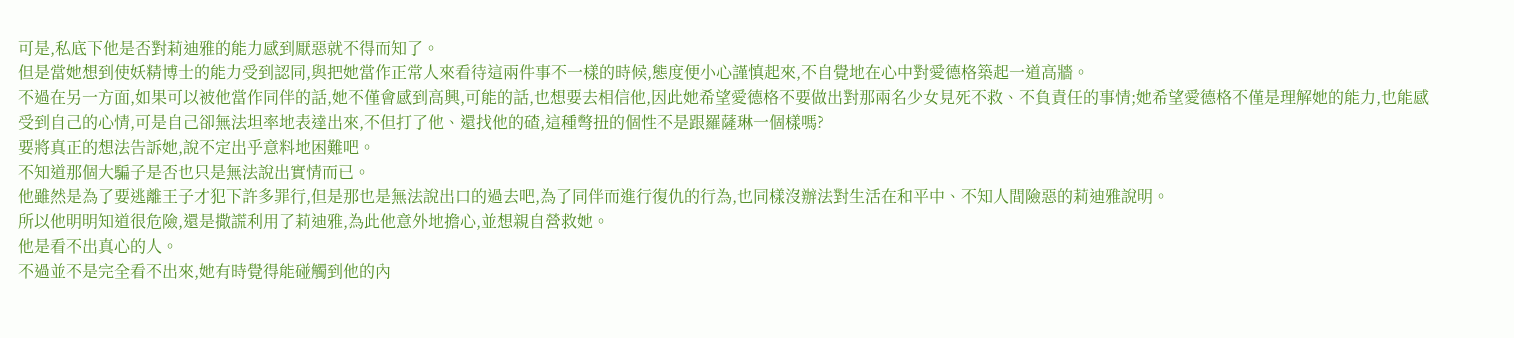可是,私底下他是否對莉迪雅的能力感到厭惡就不得而知了。
但是當她想到使妖精博士的能力受到認同,與把她當作正常人來看待這兩件事不一樣的時候,態度便小心謹慎起來,不自覺地在心中對愛德格築起一道高牆。
不過在另一方面,如果可以被他當作同伴的話,她不僅會感到高興,可能的話,也想要去相信他,因此她希望愛德格不要做出對那兩名少女見死不救、不負責任的事情;她希望愛德格不僅是理解她的能力,也能感受到自己的心情,可是自己卻無法坦率地表達出來,不但打了他、還找他的碴,這種彆扭的個性不是跟羅薩琳一個樣嗎?
要將真正的想法告訴她,說不定出乎意料地困難吧。
不知道那個大騙子是否也只是無法說出實情而已。
他雖然是為了要逃離王子才犯下許多罪行,但是那也是無法說出口的過去吧,為了同伴而進行復仇的行為,也同樣沒辦法對生活在和平中、不知人間險惡的莉迪雅說明。
所以他明明知道很危險,還是撒謊利用了莉迪雅,為此他意外地擔心,並想親自營救她。
他是看不出真心的人。
不過並不是完全看不出來,她有時覺得能碰觸到他的內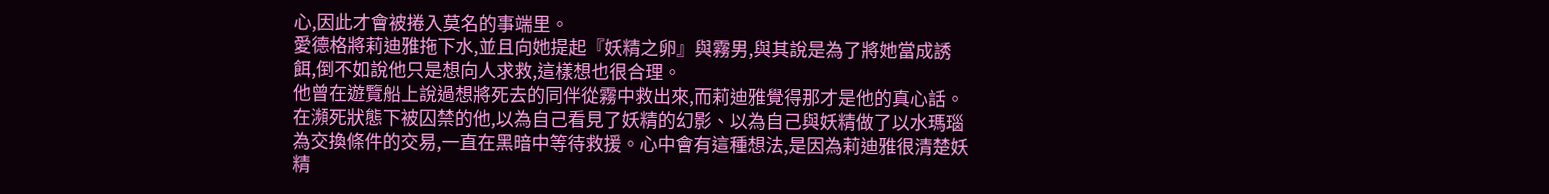心,因此才會被捲入莫名的事端里。
愛德格將莉迪雅拖下水,並且向她提起『妖精之卵』與霧男,與其說是為了將她當成誘餌,倒不如說他只是想向人求救,這樣想也很合理。
他曾在遊覽船上說過想將死去的同伴從霧中救出來,而莉迪雅覺得那才是他的真心話。
在瀕死狀態下被囚禁的他,以為自己看見了妖精的幻影、以為自己與妖精做了以水瑪瑙為交換條件的交易,一直在黑暗中等待救援。心中會有這種想法,是因為莉迪雅很清楚妖精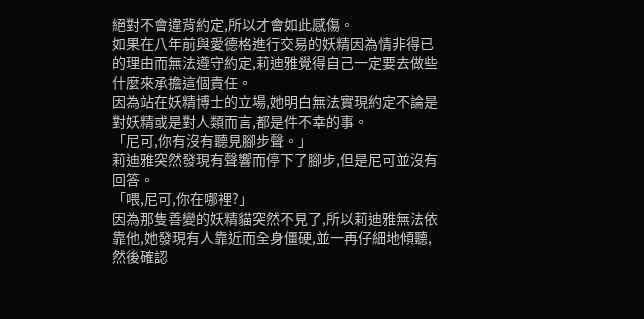絕對不會違背約定,所以才會如此感傷。
如果在八年前與愛德格進行交易的妖精因為情非得已的理由而無法遵守約定,莉迪雅覺得自己一定要去做些什麼來承擔這個責任。
因為站在妖精博士的立場,她明白無法實現約定不論是對妖精或是對人類而言,都是件不幸的事。
「尼可,你有沒有聽見腳步聲。」
莉迪雅突然發現有聲響而停下了腳步,但是尼可並沒有回答。
「喂,尼可,你在哪裡?」
因為那隻善變的妖精貓突然不見了,所以莉迪雅無法依靠他,她發現有人靠近而全身僵硬,並一再仔細地傾聽,然後確認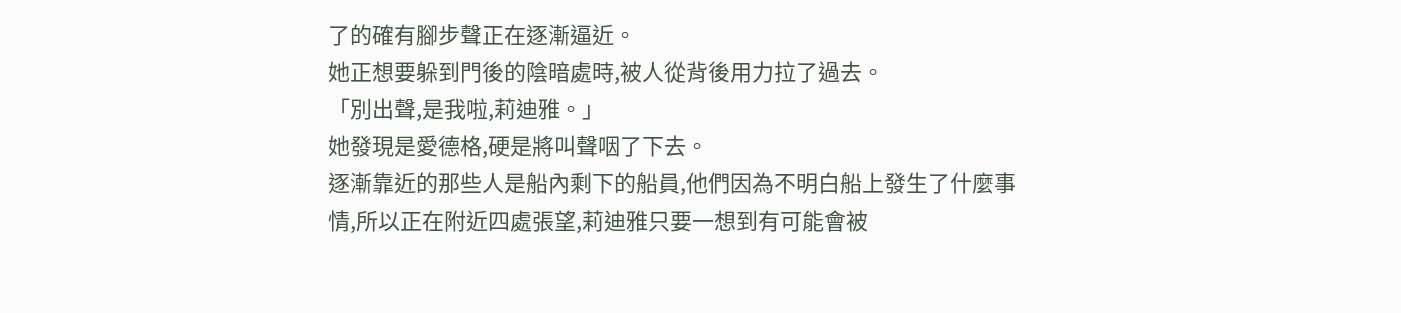了的確有腳步聲正在逐漸逼近。
她正想要躲到門後的陰暗處時,被人從背後用力拉了過去。
「別出聲,是我啦,莉迪雅。」
她發現是愛德格,硬是將叫聲咽了下去。
逐漸靠近的那些人是船內剩下的船員,他們因為不明白船上發生了什麼事情,所以正在附近四處張望,莉迪雅只要一想到有可能會被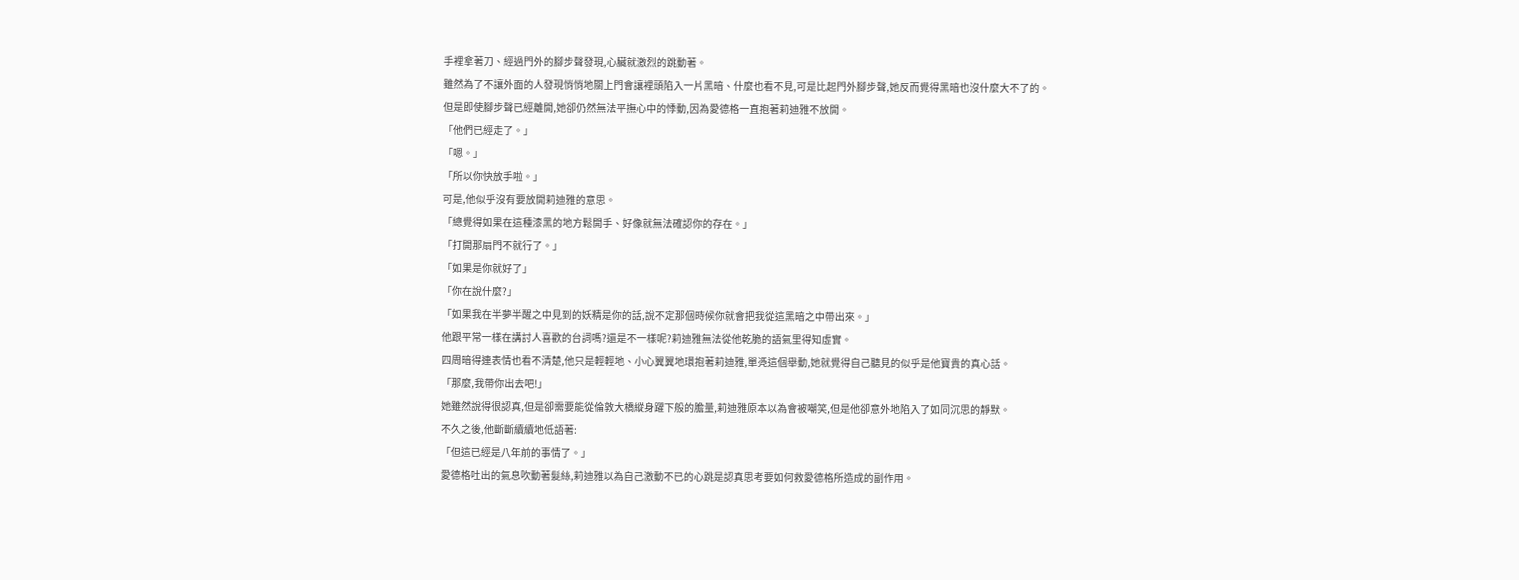手裡拿著刀、經過門外的腳步聲發現,心臟就激烈的跳動著。
雖然為了不讓外面的人發現悄悄地關上門會讓裡頭陷入一片黑暗、什麼也看不見,可是比起門外腳步聲,她反而覺得黑暗也沒什麼大不了的。
但是即使腳步聲已經離開,她卻仍然無法平撫心中的悸動,因為愛德格一直抱著莉迪雅不放開。
「他們已經走了。」
「嗯。」
「所以你快放手啦。」
可是,他似乎沒有要放開莉迪雅的意思。
「總覺得如果在這種漆黑的地方鬆開手、好像就無法確認你的存在。」
「打開那扇門不就行了。」
「如果是你就好了」
「你在說什麼?」
「如果我在半夢半醒之中見到的妖精是你的話,說不定那個時候你就會把我從這黑暗之中帶出來。」
他跟平常一樣在講討人喜歡的台詞嗎?還是不一樣呢?莉迪雅無法從他乾脆的語氣里得知虛實。
四周暗得連表情也看不清楚,他只是輕輕地、小心翼翼地環抱著莉迪雅,單凴這個舉動,她就覺得自己聽見的似乎是他寶貴的真心話。
「那麼,我帶你出去吧!」
她雖然說得很認真,但是卻需要能從倫敦大橋縱身躍下般的膽量,莉迪雅原本以為會被嘲笑,但是他卻意外地陷入了如同沉思的靜默。
不久之後,他斷斷續續地低語著:
「但這已經是八年前的事情了。」
愛德格吐出的氣息吹動著髮絲,莉迪雅以為自己激動不已的心跳是認真思考要如何救愛德格所造成的副作用。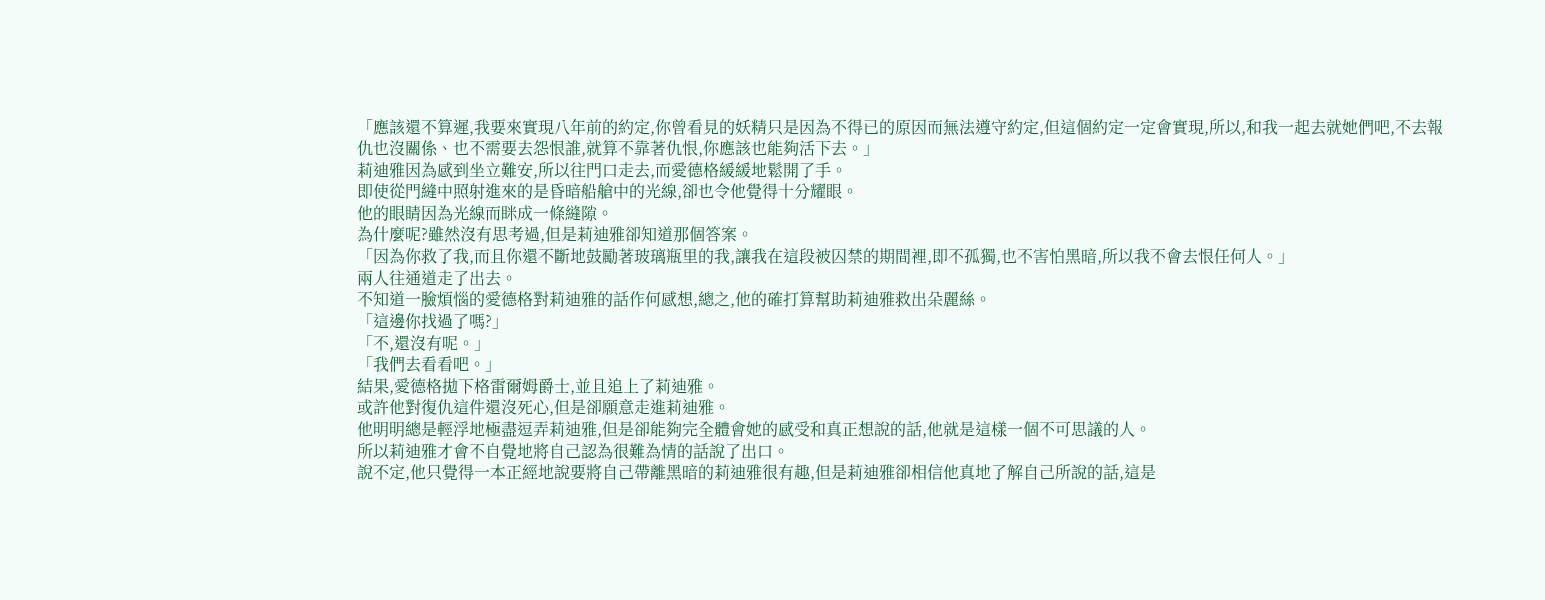「應該還不算遲,我要來實現八年前的約定,你曾看見的妖精只是因為不得已的原因而無法遵守約定,但這個約定一定會實現,所以,和我一起去就她們吧,不去報仇也沒關係、也不需要去怨恨誰,就算不靠著仇恨,你應該也能夠活下去。」
莉迪雅因為感到坐立難安,所以往門口走去,而愛德格緩緩地鬆開了手。
即使從門縫中照射進來的是昏暗船艙中的光線,卻也令他覺得十分耀眼。
他的眼睛因為光線而眯成一條縫隙。
為什麼呢?雖然沒有思考過,但是莉迪雅卻知道那個答案。
「因為你救了我,而且你還不斷地鼓勵著玻璃瓶里的我,讓我在這段被囚禁的期間裡,即不孤獨,也不害怕黑暗,所以我不會去恨任何人。」
兩人往通道走了出去。
不知道一臉煩惱的愛德格對莉迪雅的話作何感想,總之,他的確打算幫助莉迪雅救出朵麗絲。
「這邊你找過了嗎?」
「不,還沒有呢。」
「我們去看看吧。」
結果,愛德格拋下格雷爾姆爵士,並且追上了莉迪雅。
或許他對復仇這件還沒死心,但是卻願意走進莉迪雅。
他明明總是輕浮地極盡逗弄莉迪雅,但是卻能夠完全體會她的感受和真正想說的話,他就是這樣一個不可思議的人。
所以莉迪雅才會不自覺地將自己認為很難為情的話說了出口。
說不定,他只覺得一本正經地說要將自己帶離黑暗的莉迪雅很有趣,但是莉迪雅卻相信他真地了解自己所說的話,這是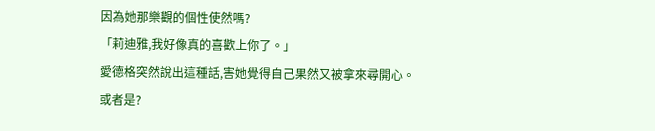因為她那樂觀的個性使然嗎?
「莉迪雅,我好像真的喜歡上你了。」
愛德格突然說出這種話,害她覺得自己果然又被拿來尋開心。
或者是?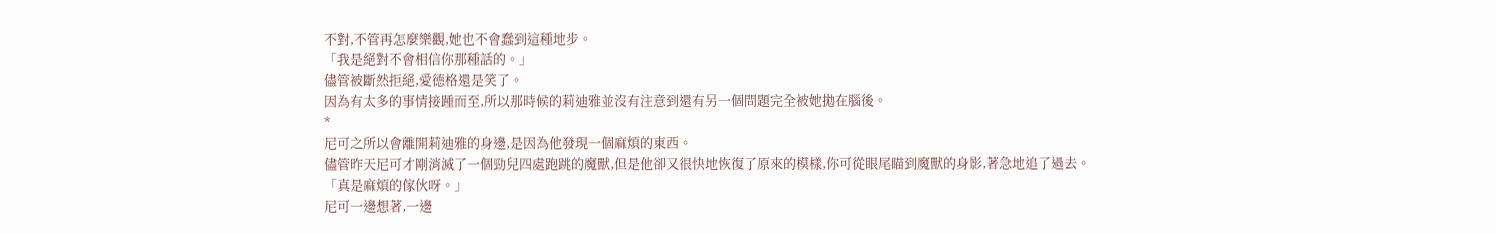不對,不管再怎麼樂觀,她也不會蠢到這種地步。
「我是絕對不會相信你那種話的。」
儘管被斷然拒絕,愛德格還是笑了。
因為有太多的事情接踵而至,所以那時候的莉迪雅並沒有注意到還有另一個問題完全被她拋在腦後。
*
尼可之所以會離開莉迪雅的身邊,是因為他發現一個麻煩的東西。
儘管昨天尼可才剛消滅了一個勁兒四處跑跳的魔獸,但是他卻又很快地恢復了原來的模樣,你可從眼尾瞄到魔獸的身影,著急地追了過去。
「真是麻煩的傢伙呀。」
尼可一邊想著,一邊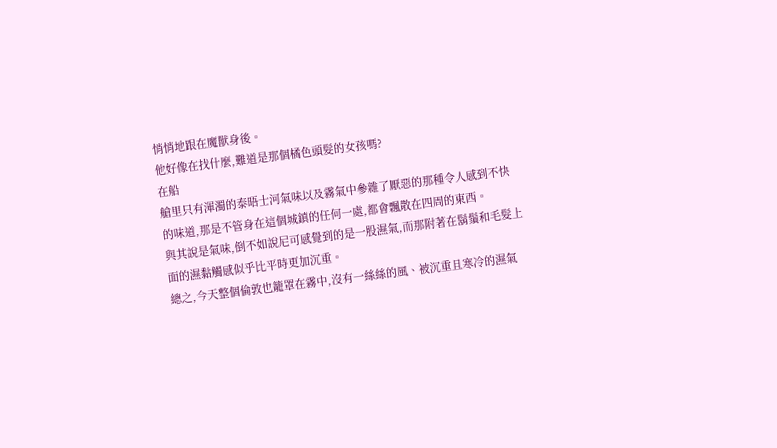悄悄地跟在魔獸身後。
他好像在找什麼,難道是那個橘色頭髮的女孩嗎?
在船
艙里只有渾濁的泰晤士河氣味以及霧氣中參雜了厭惡的那種令人感到不快的味道,那是不管身在這個城鎮的任何一處,都會飄散在四周的東西。
與其說是氣味,倒不如說尼可感覺到的是一股濕氣,而那附著在鬍鬚和毛髮上面的濕黏觸感似乎比平時更加沉重。
總之,今天整個倫敦也籠罩在霧中,沒有一絲絲的風、被沉重且寒冷的濕氣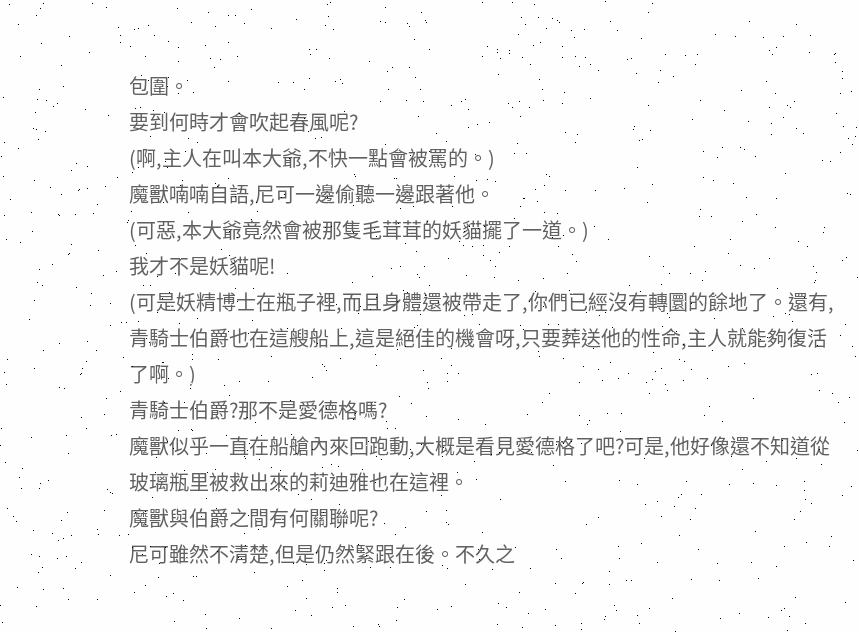包圍。
要到何時才會吹起春風呢?
(啊,主人在叫本大爺,不快一點會被罵的。)
魔獸喃喃自語,尼可一邊偷聽一邊跟著他。
(可惡,本大爺竟然會被那隻毛茸茸的妖貓擺了一道。)
我才不是妖貓呢!
(可是妖精博士在瓶子裡,而且身體還被帶走了,你們已經沒有轉圜的餘地了。還有,青騎士伯爵也在這艘船上,這是絕佳的機會呀,只要葬送他的性命,主人就能夠復活了啊。)
青騎士伯爵?那不是愛德格嗎?
魔獸似乎一直在船艙內來回跑動,大概是看見愛德格了吧?可是,他好像還不知道從玻璃瓶里被救出來的莉迪雅也在這裡。
魔獸與伯爵之間有何關聯呢?
尼可雖然不清楚,但是仍然緊跟在後。不久之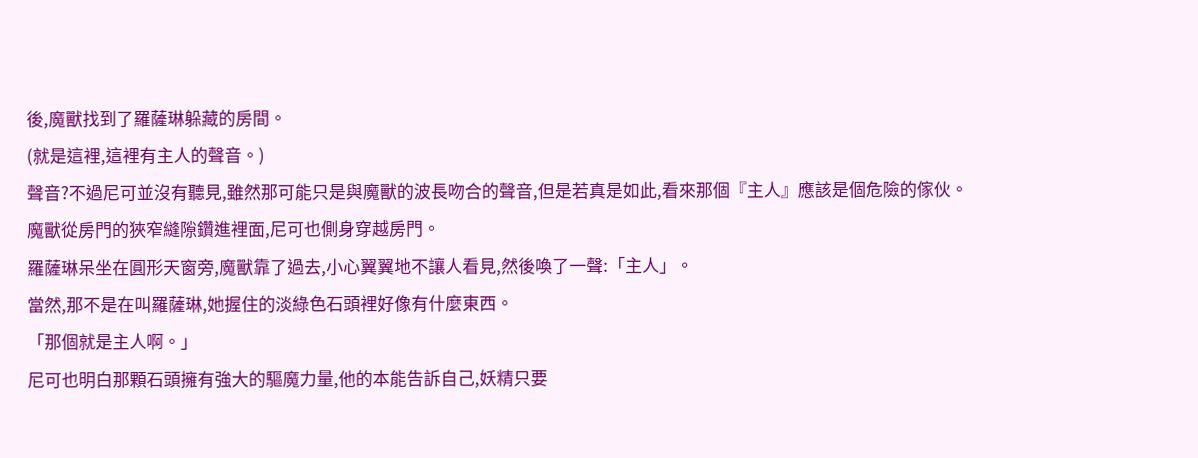後,魔獸找到了羅薩琳躲藏的房間。
(就是這裡,這裡有主人的聲音。)
聲音?不過尼可並沒有聽見,雖然那可能只是與魔獸的波長吻合的聲音,但是若真是如此,看來那個『主人』應該是個危險的傢伙。
魔獸從房門的狹窄縫隙鑽進裡面,尼可也側身穿越房門。
羅薩琳呆坐在圓形天窗旁,魔獸靠了過去,小心翼翼地不讓人看見,然後喚了一聲:「主人」。
當然,那不是在叫羅薩琳,她握住的淡綠色石頭裡好像有什麼東西。
「那個就是主人啊。」
尼可也明白那顆石頭擁有強大的驅魔力量,他的本能告訴自己,妖精只要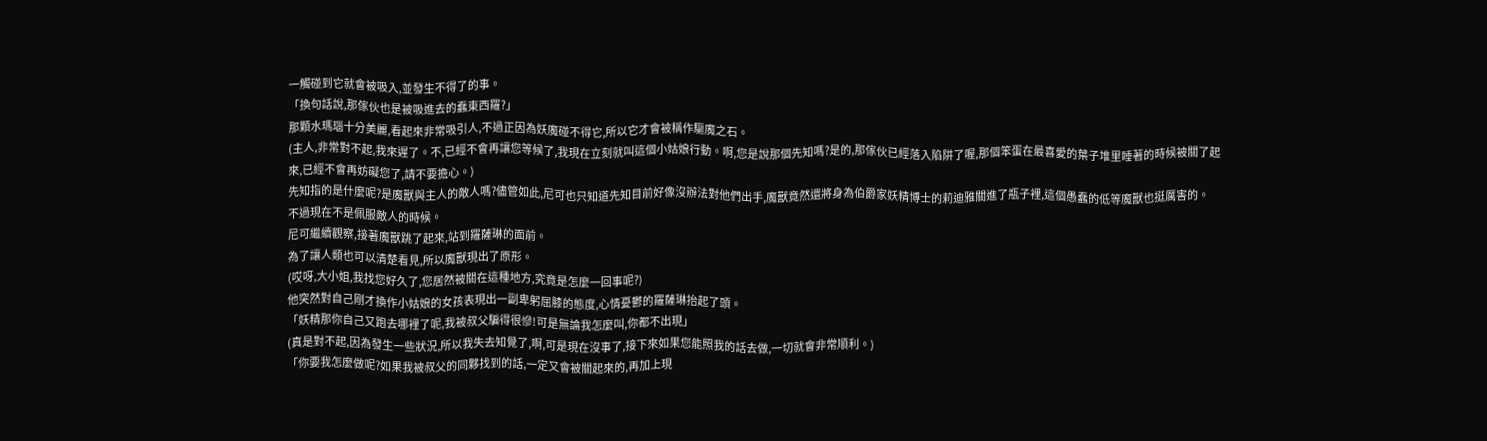一觸碰到它就會被吸入,並發生不得了的事。
「換句話說,那傢伙也是被吸進去的蠢東西羅?」
那顆水瑪瑙十分美麗,看起來非常吸引人,不過正因為妖魔碰不得它,所以它才會被稱作驅魔之石。
(主人,非常對不起,我來遲了。不,已經不會再讓您等候了,我現在立刻就叫這個小姑娘行動。啊,您是說那個先知嗎?是的,那傢伙已經落入陷阱了喔,那個笨蛋在最喜愛的葉子堆里睡著的時候被關了起來,已經不會再妨礙您了,請不要擔心。)
先知指的是什麼呢?是魔獸與主人的敵人嗎?儘管如此,尼可也只知道先知目前好像沒辦法對他們出手,魔獸竟然還將身為伯爵家妖精博士的莉迪雅關進了瓶子裡,這個愚蠢的低等魔獸也挺厲害的。
不過現在不是佩服敵人的時候。
尼可繼續觀察,接著魔獸跳了起來,站到羅薩琳的面前。
為了讓人類也可以清楚看見,所以魔獸現出了原形。
(哎呀,大小姐,我找您好久了,您居然被關在這種地方,究竟是怎麼一回事呢?)
他突然對自己剛才換作小姑娘的女孩表現出一副卑躬屈膝的態度,心情憂鬱的羅薩琳抬起了頭。
「妖精那你自己又跑去哪裡了呢,我被叔父騙得很慘!可是無論我怎麼叫,你都不出現」
(真是對不起,因為發生一些狀況,所以我失去知覺了,啊,可是現在沒事了,接下來如果您能照我的話去做,一切就會非常順利。)
「你要我怎麼做呢?如果我被叔父的同夥找到的話,一定又會被關起來的,再加上現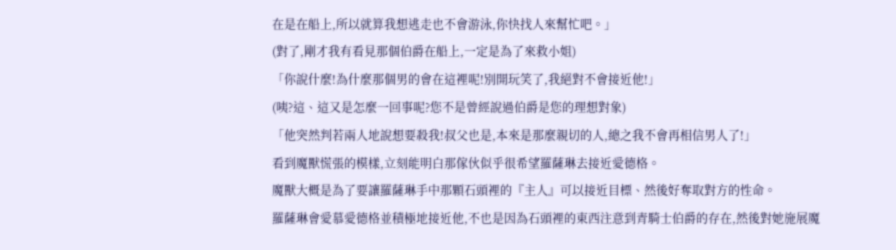在是在船上,所以就算我想逃走也不會游泳,你快找人來幫忙吧。」
(對了,剛才我有看見那個伯爵在船上,一定是為了來救小姐)
「你說什麼!為什麼那個男的會在這裡呢!別開玩笑了,我絕對不會接近他!」
(咦?這、這又是怎麼一回事呢?您不是曾經說過伯爵是您的理想對象)
「他突然判若兩人地說想要殺我!叔父也是,本來是那麼親切的人,總之我不會再相信男人了!」
看到魔獸慌張的模樣,立刻能明白那傢伙似乎很希望羅薩琳去接近愛德格。
魔獸大概是為了要讓羅薩琳手中那顆石頭裡的『主人』可以接近目標、然後好奪取對方的性命。
羅薩琳會愛慕愛德格並積極地接近他,不也是因為石頭裡的東西注意到青騎士伯爵的存在,然後對她施展魔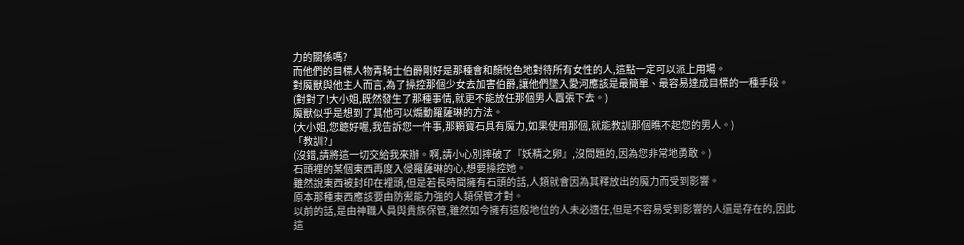力的關係嗎?
而他們的目標人物青騎士伯爵剛好是那種會和顏悅色地對待所有女性的人,這點一定可以派上用場。
對魔獸與他主人而言,為了操控那個少女去加害伯爵,讓他們墜入愛河應該是最簡單、最容易達成目標的一種手段。
(對對了!大小姐,既然發生了那種事情,就更不能放任那個男人囂張下去。)
魔獸似乎是想到了其他可以煽動羅薩琳的方法。
(大小姐,您聼好喔,我告訴您一件事,那顆寶石具有魔力,如果使用那個,就能教訓那個瞧不起您的男人。)
「教訓?」
(沒錯,請將這一切交給我來辦。啊,請小心別摔破了『妖精之卵』,沒問題的,因為您非常地勇敢。)
石頭裡的某個東西再度入侵羅薩琳的心,想要操控她。
雖然說東西被封印在裡頭,但是若長時間擁有石頭的話,人類就會因為其釋放出的魔力而受到影響。
原本那種東西應該要由防禦能力強的人類保管才對。
以前的話,是由神職人員與貴族保管,雖然如今擁有這般地位的人未必適任,但是不容易受到影響的人還是存在的,因此這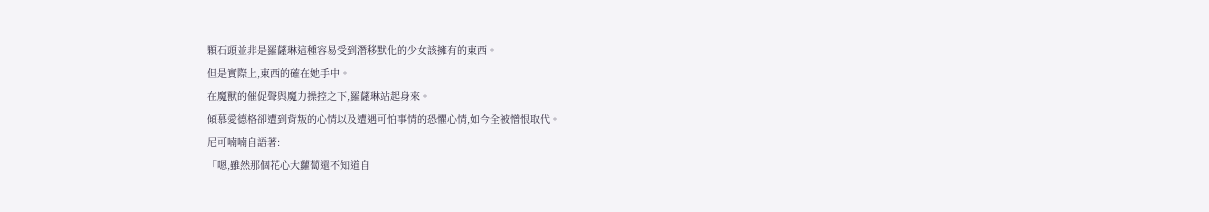顆石頭並非是羅薩琳這種容易受到潛移默化的少女該擁有的東西。
但是實際上,東西的確在她手中。
在魔獸的催促聲與魔力操控之下,羅薩琳站起身來。
傾慕愛德格卻遭到背叛的心情以及遭遇可怕事情的恐懼心情,如今全被憎恨取代。
尼可喃喃自語著:
「嗯,雖然那個花心大蘿蔔還不知道自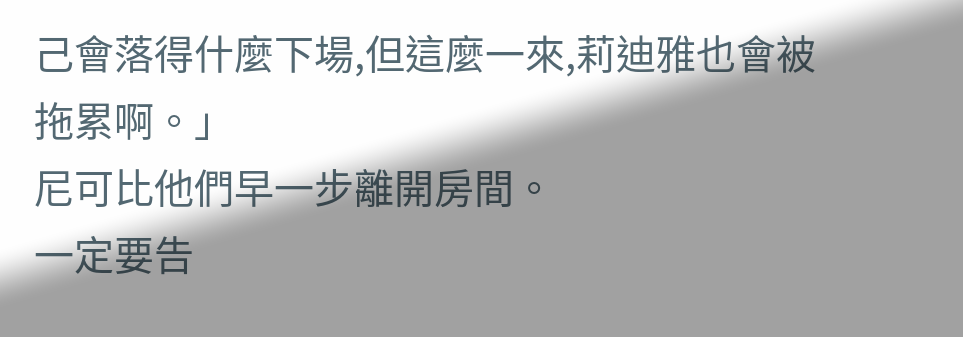己會落得什麼下場,但這麼一來,莉迪雅也會被拖累啊。」
尼可比他們早一步離開房間。
一定要告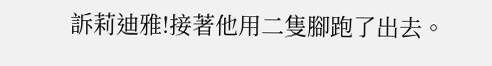訴莉迪雅!接著他用二隻腳跑了出去。